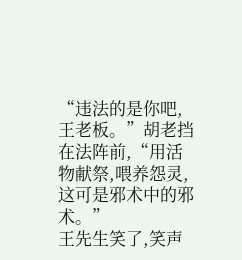“违法的是你吧,王老板。”胡老挡在法阵前,“用活物献祭,喂养怨灵,这可是邪术中的邪术。”
王先生笑了,笑声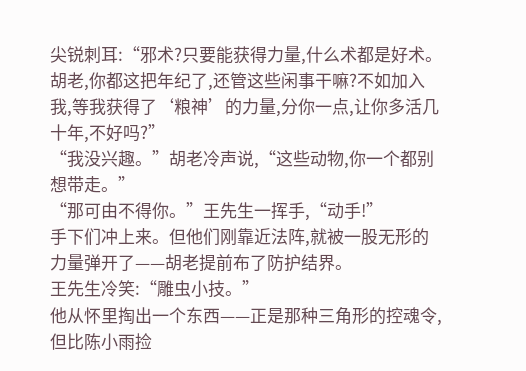尖锐刺耳:“邪术?只要能获得力量,什么术都是好术。胡老,你都这把年纪了,还管这些闲事干嘛?不如加入我,等我获得了‘粮神’的力量,分你一点,让你多活几十年,不好吗?”
“我没兴趣。”胡老冷声说,“这些动物,你一个都别想带走。”
“那可由不得你。”王先生一挥手,“动手!”
手下们冲上来。但他们刚靠近法阵,就被一股无形的力量弹开了——胡老提前布了防护结界。
王先生冷笑:“雕虫小技。”
他从怀里掏出一个东西——正是那种三角形的控魂令,但比陈小雨捡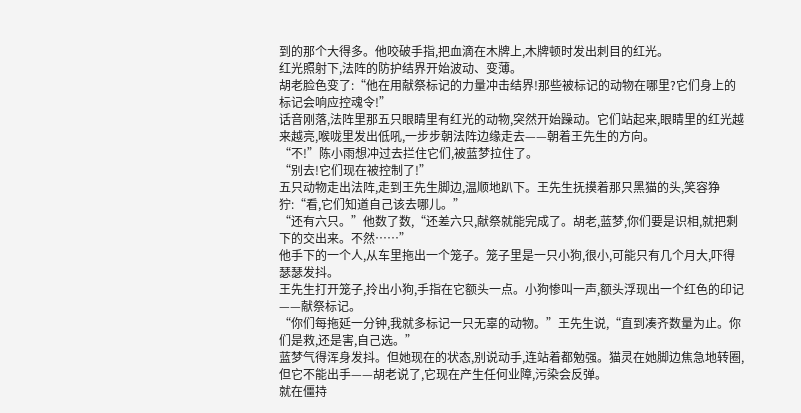到的那个大得多。他咬破手指,把血滴在木牌上,木牌顿时发出刺目的红光。
红光照射下,法阵的防护结界开始波动、变薄。
胡老脸色变了:“他在用献祭标记的力量冲击结界!那些被标记的动物在哪里?它们身上的标记会响应控魂令!”
话音刚落,法阵里那五只眼睛里有红光的动物,突然开始躁动。它们站起来,眼睛里的红光越来越亮,喉咙里发出低吼,一步步朝法阵边缘走去——朝着王先生的方向。
“不!”陈小雨想冲过去拦住它们,被蓝梦拉住了。
“别去!它们现在被控制了!”
五只动物走出法阵,走到王先生脚边,温顺地趴下。王先生抚摸着那只黑猫的头,笑容狰狞:“看,它们知道自己该去哪儿。”
“还有六只。”他数了数,“还差六只,献祭就能完成了。胡老,蓝梦,你们要是识相,就把剩下的交出来。不然……”
他手下的一个人,从车里拖出一个笼子。笼子里是一只小狗,很小,可能只有几个月大,吓得瑟瑟发抖。
王先生打开笼子,拎出小狗,手指在它额头一点。小狗惨叫一声,额头浮现出一个红色的印记——献祭标记。
“你们每拖延一分钟,我就多标记一只无辜的动物。”王先生说,“直到凑齐数量为止。你们是救,还是害,自己选。”
蓝梦气得浑身发抖。但她现在的状态,别说动手,连站着都勉强。猫灵在她脚边焦急地转圈,但它不能出手——胡老说了,它现在产生任何业障,污染会反弹。
就在僵持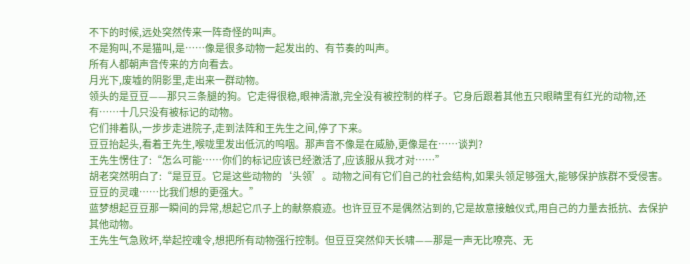不下的时候,远处突然传来一阵奇怪的叫声。
不是狗叫,不是猫叫,是……像是很多动物一起发出的、有节奏的叫声。
所有人都朝声音传来的方向看去。
月光下,废墟的阴影里,走出来一群动物。
领头的是豆豆——那只三条腿的狗。它走得很稳,眼神清澈,完全没有被控制的样子。它身后跟着其他五只眼睛里有红光的动物,还有……十几只没有被标记的动物。
它们排着队,一步步走进院子,走到法阵和王先生之间,停了下来。
豆豆抬起头,看着王先生,喉咙里发出低沉的呜咽。那声音不像是在威胁,更像是在……谈判?
王先生愣住了:“怎么可能……你们的标记应该已经激活了,应该服从我才对……”
胡老突然明白了:“是豆豆。它是这些动物的‘头领’。动物之间有它们自己的社会结构,如果头领足够强大,能够保护族群不受侵害。豆豆的灵魂……比我们想的更强大。”
蓝梦想起豆豆那一瞬间的异常,想起它爪子上的献祭痕迹。也许豆豆不是偶然沾到的,它是故意接触仪式,用自己的力量去抵抗、去保护其他动物。
王先生气急败坏,举起控魂令,想把所有动物强行控制。但豆豆突然仰天长啸——那是一声无比嘹亮、无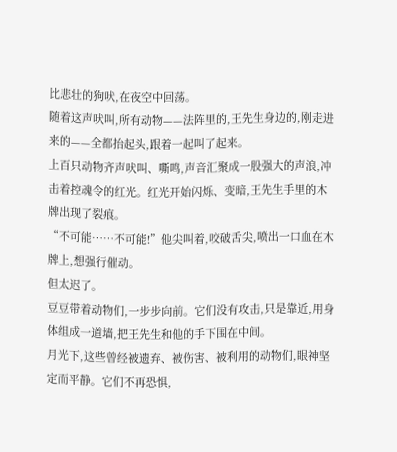比悲壮的狗吠,在夜空中回荡。
随着这声吠叫,所有动物——法阵里的,王先生身边的,刚走进来的——全都抬起头,跟着一起叫了起来。
上百只动物齐声吠叫、嘶鸣,声音汇聚成一股强大的声浪,冲击着控魂令的红光。红光开始闪烁、变暗,王先生手里的木牌出现了裂痕。
“不可能……不可能!”他尖叫着,咬破舌尖,喷出一口血在木牌上,想强行催动。
但太迟了。
豆豆带着动物们,一步步向前。它们没有攻击,只是靠近,用身体组成一道墙,把王先生和他的手下围在中间。
月光下,这些曾经被遗弃、被伤害、被利用的动物们,眼神坚定而平静。它们不再恐惧,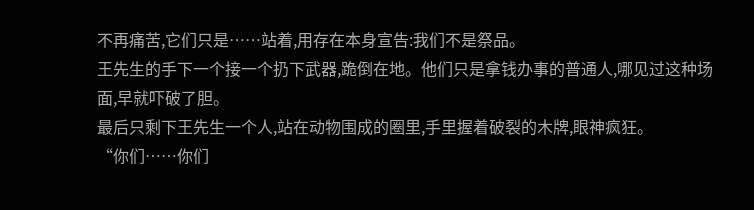不再痛苦,它们只是……站着,用存在本身宣告:我们不是祭品。
王先生的手下一个接一个扔下武器,跪倒在地。他们只是拿钱办事的普通人,哪见过这种场面,早就吓破了胆。
最后只剩下王先生一个人,站在动物围成的圈里,手里握着破裂的木牌,眼神疯狂。
“你们……你们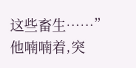这些畜生……”他喃喃着,突